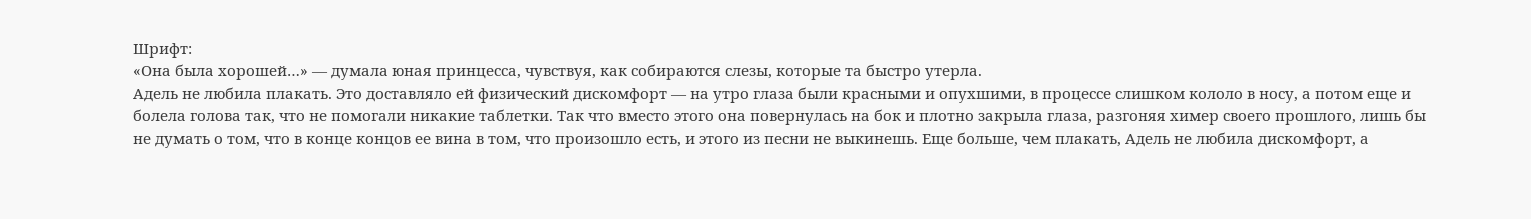Шрифт:
«Она была хорошей…» — думала юная принцесса, чувствуя, как собираются слезы, которые та быстро утерла.
Адель не любила плакать. Это доставляло ей физический дискомфорт — на утро глаза были красными и опухшими, в процессе слишком кололо в носу, а потом еще и болела голова так, что не помогали никакие таблетки. Так что вместо этого она повернулась на бок и плотно закрыла глаза, разгоняя химер своего прошлого, лишь бы не думать о том, что в конце концов ее вина в том, что произошло есть, и этого из песни не выкинешь. Еще больше, чем плакать, Адель не любила дискомфорт, а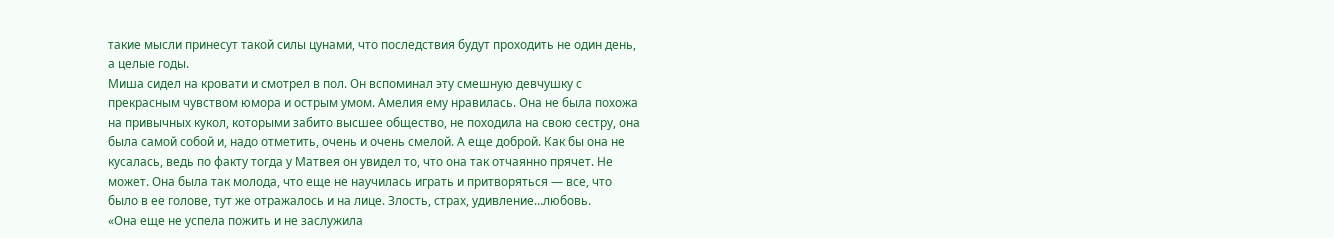такие мысли принесут такой силы цунами, что последствия будут проходить не один день, а целые годы.
Миша сидел на кровати и смотрел в пол. Он вспоминал эту смешную девчушку с прекрасным чувством юмора и острым умом. Амелия ему нравилась. Она не была похожа на привычных кукол, которыми забито высшее общество, не походила на свою сестру, она была самой собой и, надо отметить, очень и очень смелой. А еще доброй. Как бы она не кусалась, ведь по факту тогда у Матвея он увидел то, что она так отчаянно прячет. Не может. Она была так молода, что еще не научилась играть и притворяться — все, что было в ее голове, тут же отражалось и на лице. Злость, страх, удивление…любовь.
«Она еще не успела пожить и не заслужила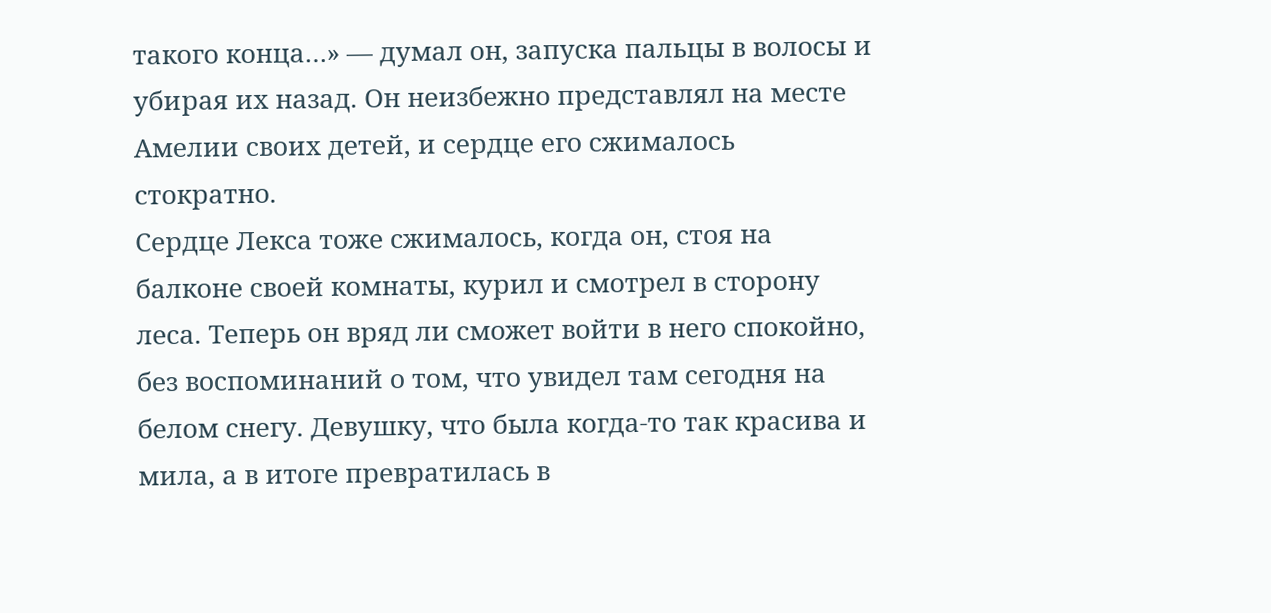такого конца…» — думал он, запуска пальцы в волосы и убирая их назад. Он неизбежно представлял на месте Амелии своих детей, и сердце его сжималось стократно.
Сердце Лекса тоже сжималось, когда он, стоя на балконе своей комнаты, курил и смотрел в сторону леса. Теперь он вряд ли сможет войти в него спокойно, без воспоминаний о том, что увидел там сегодня на белом снегу. Девушку, что была когда-то так красива и мила, а в итоге превратилась в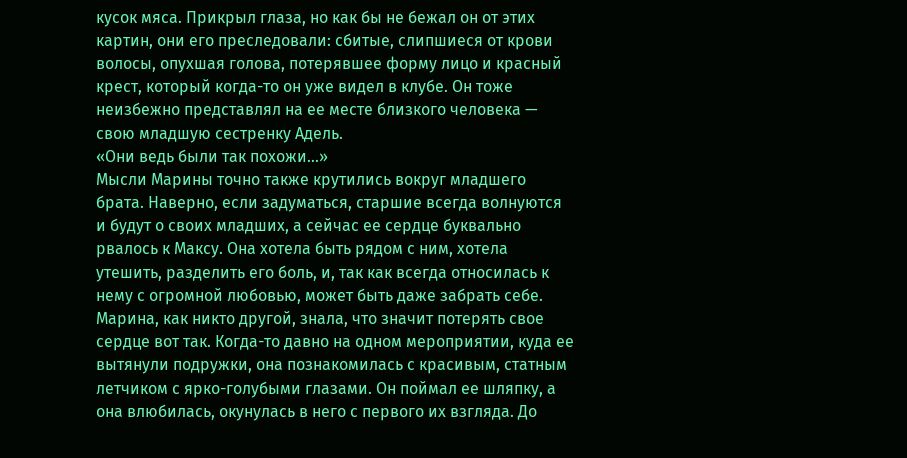кусок мяса. Прикрыл глаза, но как бы не бежал он от этих картин, они его преследовали: сбитые, слипшиеся от крови волосы, опухшая голова, потерявшее форму лицо и красный крест, который когда-то он уже видел в клубе. Он тоже неизбежно представлял на ее месте близкого человека — свою младшую сестренку Адель.
«Они ведь были так похожи…»
Мысли Марины точно также крутились вокруг младшего брата. Наверно, если задуматься, старшие всегда волнуются и будут о своих младших, а сейчас ее сердце буквально рвалось к Максу. Она хотела быть рядом с ним, хотела утешить, разделить его боль, и, так как всегда относилась к нему с огромной любовью, может быть даже забрать себе. Марина, как никто другой, знала, что значит потерять свое сердце вот так. Когда-то давно на одном мероприятии, куда ее вытянули подружки, она познакомилась с красивым, статным летчиком с ярко-голубыми глазами. Он поймал ее шляпку, а она влюбилась, окунулась в него с первого их взгляда. До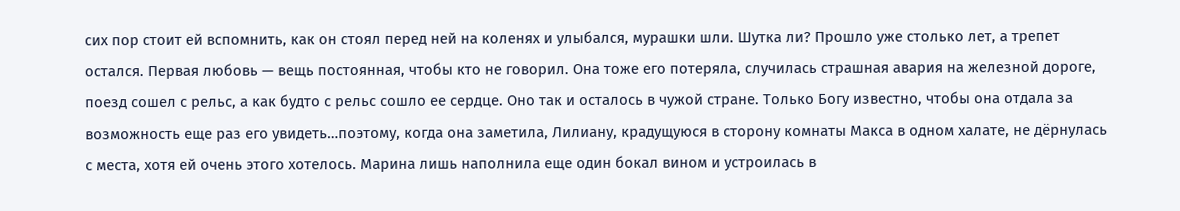сих пор стоит ей вспомнить, как он стоял перед ней на коленях и улыбался, мурашки шли. Шутка ли? Прошло уже столько лет, а трепет остался. Первая любовь — вещь постоянная, чтобы кто не говорил. Она тоже его потеряла, случилась страшная авария на железной дороге, поезд сошел с рельс, а как будто с рельс сошло ее сердце. Оно так и осталось в чужой стране. Только Богу известно, чтобы она отдала за возможность еще раз его увидеть…поэтому, когда она заметила, Лилиану, крадущуюся в сторону комнаты Макса в одном халате, не дёрнулась с места, хотя ей очень этого хотелось. Марина лишь наполнила еще один бокал вином и устроилась в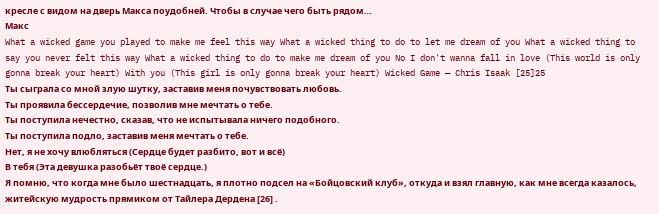кресле с видом на дверь Макса поудобней. Чтобы в случае чего быть рядом…
Макс
What a wicked game you played to make me feel this way What a wicked thing to do to let me dream of you What a wicked thing to say you never felt this way What a wicked thing to do to make me dream of you No I don't wanna fall in love (This world is only gonna break your heart) With you (This girl is only gonna break your heart) Wicked Game — Chris Isaak [25]25
Ты сыграла со мной злую шутку, заставив меня почувствовать любовь.
Ты проявила бессердечие, позволив мне мечтать о тебе.
Ты поступила нечестно, сказав, что не испытывала ничего подобного.
Ты поступила подло, заставив меня мечтать о тебе.
Нет, я не хочу влюбляться (Сердце будет разбито, вот и всё)
В тебя (Эта девушка разобьёт твоё сердце.)
Я помню, что когда мне было шестнадцать, я плотно подсел на «Бойцовский клуб», откуда и взял главную, как мне всегда казалось, житейскую мудрость прямиком от Тайлера Дердена [26] .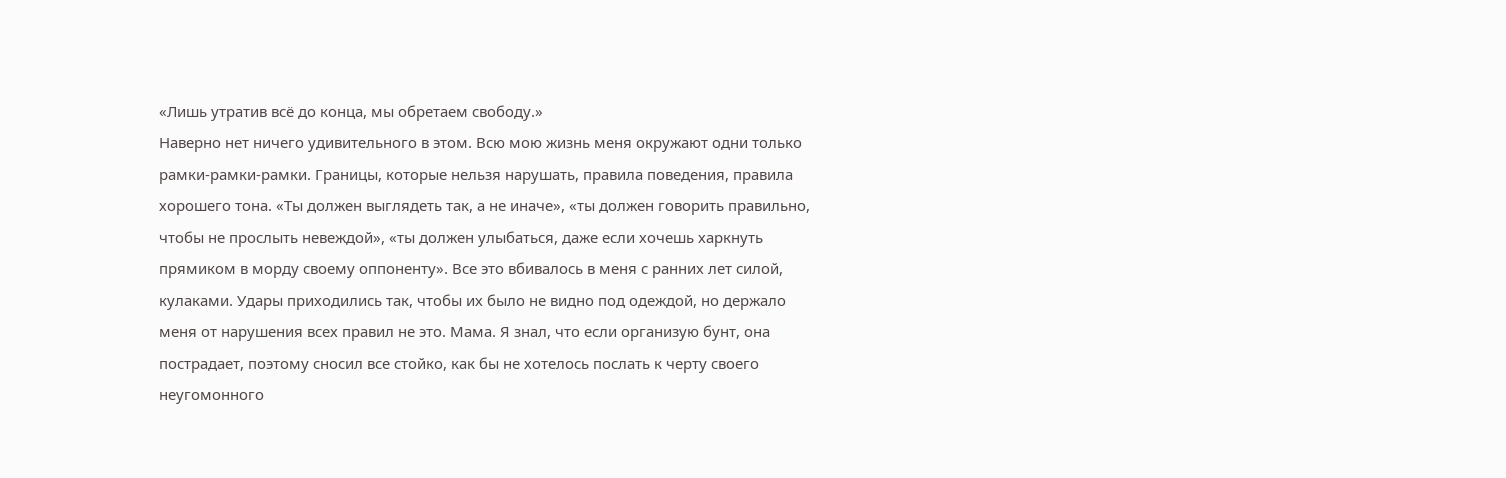«Лишь утратив всё до конца, мы обретаем свободу.»
Наверно нет ничего удивительного в этом. Всю мою жизнь меня окружают одни только рамки-рамки-рамки. Границы, которые нельзя нарушать, правила поведения, правила хорошего тона. «Ты должен выглядеть так, а не иначе», «ты должен говорить правильно, чтобы не прослыть невеждой», «ты должен улыбаться, даже если хочешь харкнуть прямиком в морду своему оппоненту». Все это вбивалось в меня с ранних лет силой, кулаками. Удары приходились так, чтобы их было не видно под одеждой, но держало меня от нарушения всех правил не это. Мама. Я знал, что если организую бунт, она пострадает, поэтому сносил все стойко, как бы не хотелось послать к черту своего неугомонного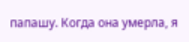папашу. Когда она умерла, я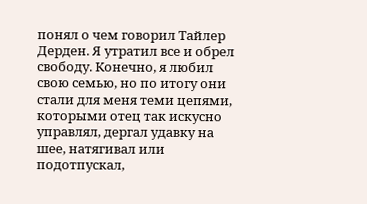понял о чем говорил Тайлер Дерден. Я утратил все и обрел свободу. Конечно, я любил свою семью, но по итогу они стали для меня теми цепями, которыми отец так искусно управлял, дергал удавку на шее, натягивал или подотпускал,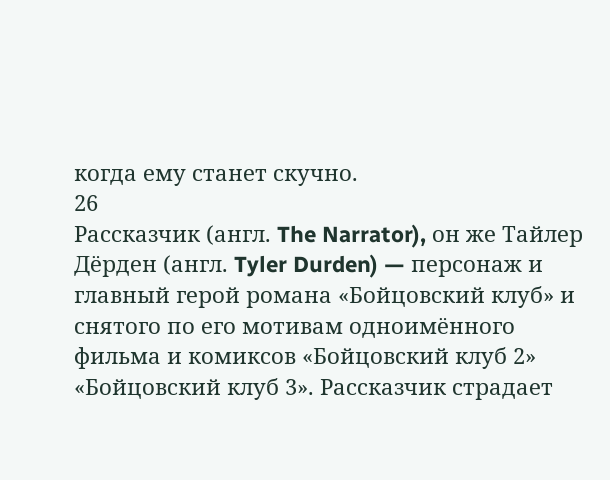когда ему станет скучно.
26
Рассказчик (англ. The Narrator), он же Тайлер Дёрден (англ. Tyler Durden) — персонаж и главный герой романа «Бойцовский клуб» и снятого по его мотивам одноимённого фильма и комиксов «Бойцовский клуб 2» «Бойцовский клуб 3». Рассказчик страдает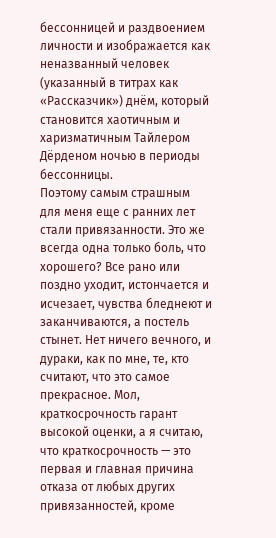бессонницей и раздвоением личности и изображается как неназванный человек (указанный в титрах как «Рассказчик») днём, который становится хаотичным и харизматичным Тайлером Дёрденом ночью в периоды бессонницы.
Поэтому самым страшным для меня еще с ранних лет стали привязанности. Это же всегда одна только боль, что хорошего? Все рано или поздно уходит, истончается и исчезает, чувства бледнеют и заканчиваются, а постель стынет. Нет ничего вечного, и дураки, как по мне, те, кто считают, что это самое прекрасное. Мол, краткосрочность гарант высокой оценки, а я считаю, что краткосрочность — это первая и главная причина отказа от любых других привязанностей, кроме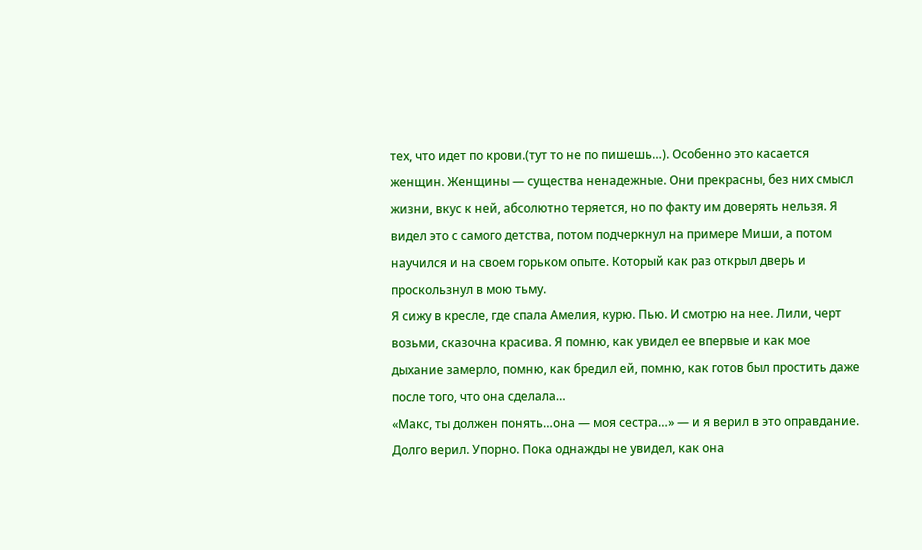тех, что идет по крови.(тут то не по пишешь…). Особенно это касается женщин. Женщины — существа ненадежные. Они прекрасны, без них смысл жизни, вкус к ней, абсолютно теряется, но по факту им доверять нельзя. Я видел это с самого детства, потом подчеркнул на примере Миши, а потом научился и на своем горьком опыте. Который как раз открыл дверь и проскользнул в мою тьму.
Я сижу в кресле, где спала Амелия, курю. Пью. И смотрю на нее. Лили, черт возьми, сказочна красива. Я помню, как увидел ее впервые и как мое дыхание замерло, помню, как бредил ей, помню, как готов был простить даже после того, что она сделала…
«Макс, ты должен понять…она — моя сестра…» — и я верил в это оправдание. Долго верил. Упорно. Пока однажды не увидел, как она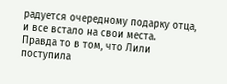радуется очередному подарку отца, и все встало на свои места.
Правда то в том, что Лили поступила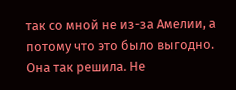так со мной не из-за Амелии, а потому что это было выгодно. Она так решила. Не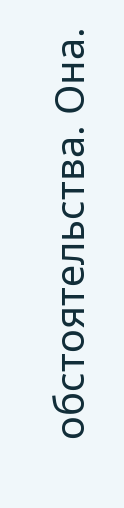обстоятельства. Она.